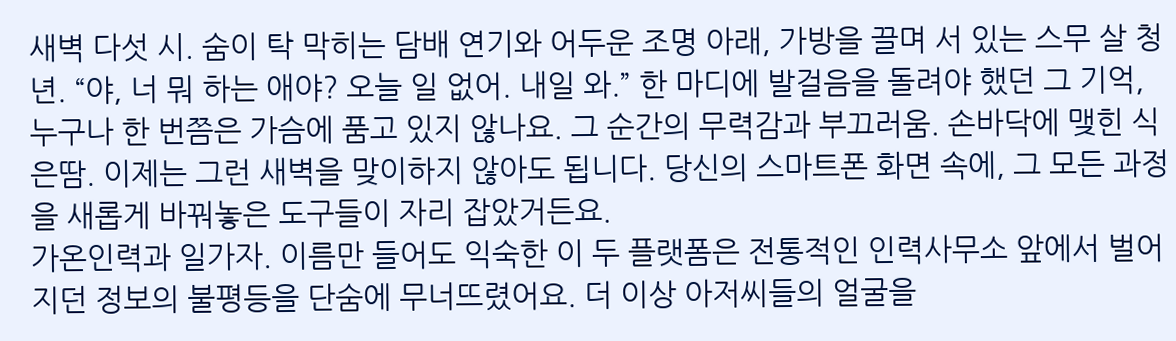새벽 다섯 시. 숨이 탁 막히는 담배 연기와 어두운 조명 아래, 가방을 끌며 서 있는 스무 살 청년. “야, 너 뭐 하는 애야? 오늘 일 없어. 내일 와.” 한 마디에 발걸음을 돌려야 했던 그 기억, 누구나 한 번쯤은 가슴에 품고 있지 않나요. 그 순간의 무력감과 부끄러움. 손바닥에 맺힌 식은땀. 이제는 그런 새벽을 맞이하지 않아도 됩니다. 당신의 스마트폰 화면 속에, 그 모든 과정을 새롭게 바꿔놓은 도구들이 자리 잡았거든요.
가온인력과 일가자. 이름만 들어도 익숙한 이 두 플랫폼은 전통적인 인력사무소 앞에서 벌어지던 정보의 불평등을 단숨에 무너뜨렸어요. 더 이상 아저씨들의 얼굴을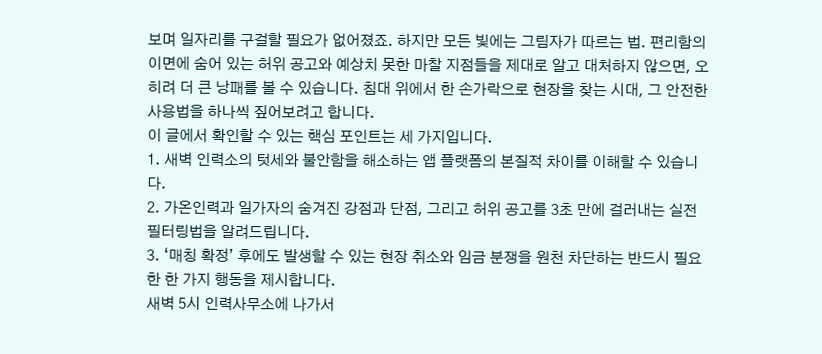보며 일자리를 구걸할 필요가 없어졌죠. 하지만 모든 빛에는 그림자가 따르는 법. 편리함의 이면에 숨어 있는 허위 공고와 예상치 못한 마찰 지점들을 제대로 알고 대처하지 않으면, 오히려 더 큰 낭패를 볼 수 있습니다. 침대 위에서 한 손가락으로 현장을 찾는 시대, 그 안전한 사용법을 하나씩 짚어보려고 합니다.
이 글에서 확인할 수 있는 핵심 포인트는 세 가지입니다.
1. 새벽 인력소의 텃세와 불안함을 해소하는 앱 플랫폼의 본질적 차이를 이해할 수 있습니다.
2. 가온인력과 일가자의 숨겨진 강점과 단점, 그리고 허위 공고를 3초 만에 걸러내는 실전 필터링법을 알려드립니다.
3. ‘매칭 확정’ 후에도 발생할 수 있는 현장 취소와 임금 분쟁을 원천 차단하는 반드시 필요한 한 가지 행동을 제시합니다.
새벽 5시 인력사무소에 나가서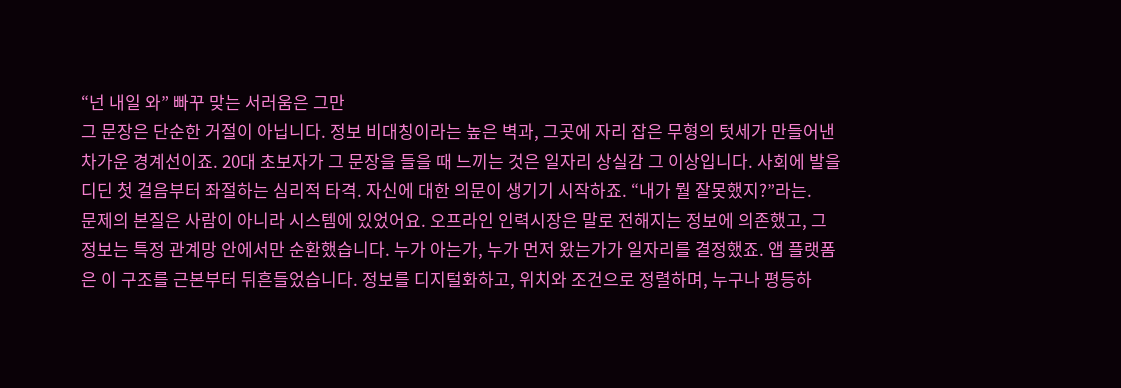“넌 내일 와” 빠꾸 맞는 서러움은 그만
그 문장은 단순한 거절이 아닙니다. 정보 비대칭이라는 높은 벽과, 그곳에 자리 잡은 무형의 텃세가 만들어낸 차가운 경계선이죠. 20대 초보자가 그 문장을 들을 때 느끼는 것은 일자리 상실감 그 이상입니다. 사회에 발을 디딘 첫 걸음부터 좌절하는 심리적 타격. 자신에 대한 의문이 생기기 시작하죠. “내가 뭘 잘못했지?”라는.
문제의 본질은 사람이 아니라 시스템에 있었어요. 오프라인 인력시장은 말로 전해지는 정보에 의존했고, 그 정보는 특정 관계망 안에서만 순환했습니다. 누가 아는가, 누가 먼저 왔는가가 일자리를 결정했죠. 앱 플랫폼은 이 구조를 근본부터 뒤흔들었습니다. 정보를 디지털화하고, 위치와 조건으로 정렬하며, 누구나 평등하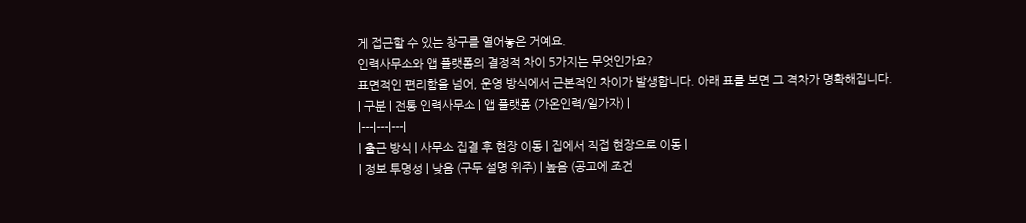게 접근할 수 있는 창구를 열어놓은 거예요.
인력사무소와 앱 플랫폼의 결정적 차이 5가지는 무엇인가요?
표면적인 편리함을 넘어, 운영 방식에서 근본적인 차이가 발생합니다. 아래 표를 보면 그 격차가 명확해집니다.
| 구분 | 전통 인력사무소 | 앱 플랫폼 (가온인력/일가자) |
|---|---|---|
| 출근 방식 | 사무소 집결 후 현장 이동 | 집에서 직접 현장으로 이동 |
| 정보 투명성 | 낮음 (구두 설명 위주) | 높음 (공고에 조건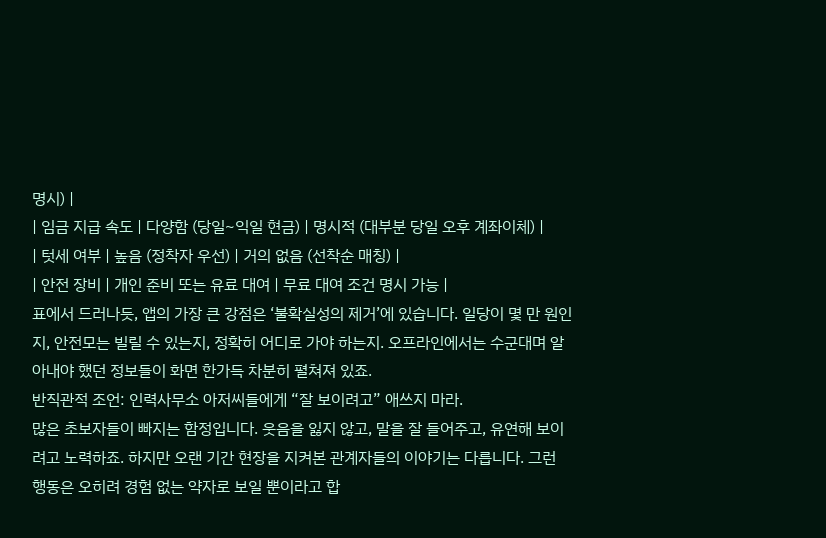명시) |
| 임금 지급 속도 | 다양함 (당일~익일 현금) | 명시적 (대부분 당일 오후 계좌이체) |
| 텃세 여부 | 높음 (정착자 우선) | 거의 없음 (선착순 매칭) |
| 안전 장비 | 개인 준비 또는 유료 대여 | 무료 대여 조건 명시 가능 |
표에서 드러나듯, 앱의 가장 큰 강점은 ‘불확실성의 제거’에 있습니다. 일당이 몇 만 원인지, 안전모는 빌릴 수 있는지, 정확히 어디로 가야 하는지. 오프라인에서는 수군대며 알아내야 했던 정보들이 화면 한가득 차분히 펼쳐져 있죠.
반직관적 조언: 인력사무소 아저씨들에게 “잘 보이려고” 애쓰지 마라.
많은 초보자들이 빠지는 함정입니다. 웃음을 잃지 않고, 말을 잘 들어주고, 유연해 보이려고 노력하죠. 하지만 오랜 기간 현장을 지켜본 관계자들의 이야기는 다릅니다. 그런 행동은 오히려 경험 없는 약자로 보일 뿐이라고 합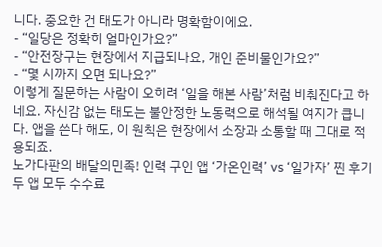니다. 중요한 건 태도가 아니라 명확함이에요.
- “일당은 정확히 얼마인가요?”
- “안전장구는 현장에서 지급되나요, 개인 준비물인가요?”
- “몇 시까지 오면 되나요?”
이렇게 질문하는 사람이 오히려 ‘일을 해본 사람’처럼 비춰진다고 하네요. 자신감 없는 태도는 불안정한 노동력으로 해석될 여지가 큽니다. 앱을 쓴다 해도, 이 원칙은 현장에서 소장과 소통할 때 그대로 적용되죠.
노가다판의 배달의민족! 인력 구인 앱 ‘가온인력’ vs ‘일가자’ 찐 후기
두 앱 모두 수수료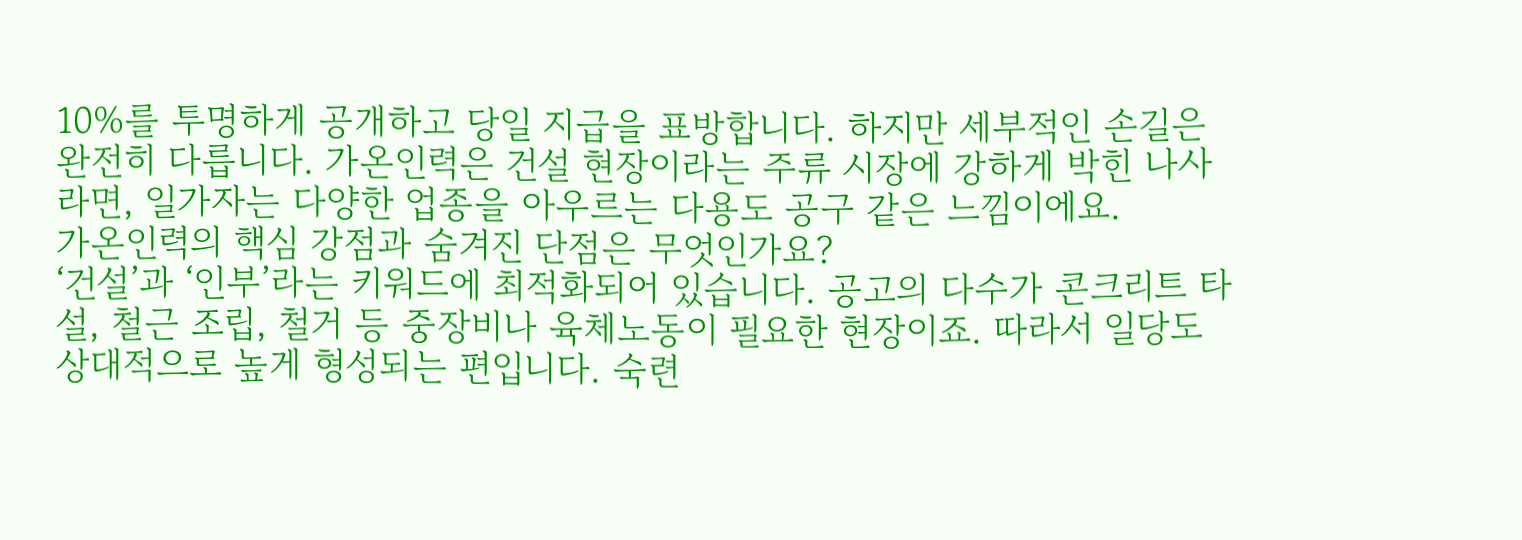10%를 투명하게 공개하고 당일 지급을 표방합니다. 하지만 세부적인 손길은 완전히 다릅니다. 가온인력은 건설 현장이라는 주류 시장에 강하게 박힌 나사라면, 일가자는 다양한 업종을 아우르는 다용도 공구 같은 느낌이에요.
가온인력의 핵심 강점과 숨겨진 단점은 무엇인가요?
‘건설’과 ‘인부’라는 키워드에 최적화되어 있습니다. 공고의 다수가 콘크리트 타설, 철근 조립, 철거 등 중장비나 육체노동이 필요한 현장이죠. 따라서 일당도 상대적으로 높게 형성되는 편입니다. 숙련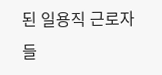된 일용직 근로자들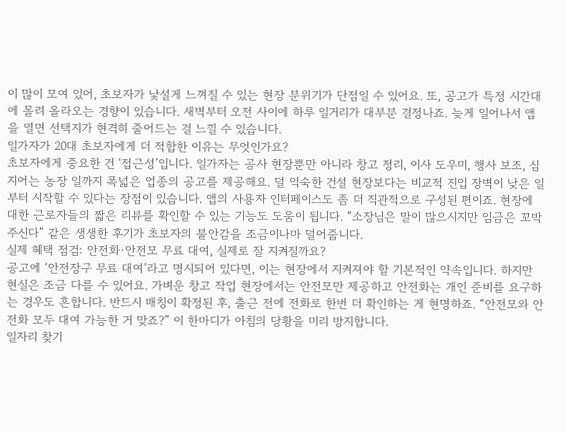이 많이 모여 있어, 초보자가 낯설게 느껴질 수 있는 현장 분위기가 단점일 수 있어요. 또, 공고가 특정 시간대에 몰려 올라오는 경향이 있습니다. 새벽부터 오전 사이에 하루 일거리가 대부분 결정나죠. 늦게 일어나서 앱을 열면 선택지가 현격히 줄어드는 걸 느낄 수 있습니다.
일가자가 20대 초보자에게 더 적합한 이유는 무엇인가요?
초보자에게 중요한 건 ‘접근성’입니다. 일가자는 공사 현장뿐만 아니라 창고 정리, 이사 도우미, 행사 보조, 심지어는 농장 일까지 폭넓은 업종의 공고를 제공해요. 덜 익숙한 건설 현장보다는 비교적 진입 장벽이 낮은 일부터 시작할 수 있다는 장점이 있습니다. 앱의 사용자 인터페이스도 좀 더 직관적으로 구성된 편이죠. 현장에 대한 근로자들의 짧은 리뷰를 확인할 수 있는 기능도 도움이 됩니다. “소장님은 말이 많으시지만 임금은 꼬박 주신다” 같은 생생한 후기가 초보자의 불안감을 조금이나마 덜어줍니다.
실제 혜택 점검: 안전화·안전모 무료 대여, 실제로 잘 지켜질까요?
공고에 ‘안전장구 무료 대여’라고 명시되어 있다면, 이는 현장에서 지켜져야 할 기본적인 약속입니다. 하지만 현실은 조금 다를 수 있어요. 가벼운 창고 작업 현장에서는 안전모만 제공하고 안전화는 개인 준비를 요구하는 경우도 흔합니다. 반드시 매칭이 확정된 후, 출근 전에 전화로 한번 더 확인하는 게 현명하죠. “안전모와 안전화 모두 대여 가능한 거 맞죠?” 이 한마디가 아침의 당황을 미리 방지합니다.
일자리 찾기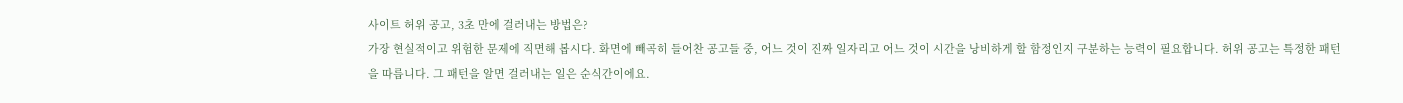사이트 허위 공고, 3초 만에 걸러내는 방법은?
가장 현실적이고 위험한 문제에 직면해 봅시다. 화면에 빼곡히 들어찬 공고들 중, 어느 것이 진짜 일자리고 어느 것이 시간을 낭비하게 할 함정인지 구분하는 능력이 필요합니다. 허위 공고는 특정한 패턴을 따릅니다. 그 패턴을 알면 걸러내는 일은 순식간이에요.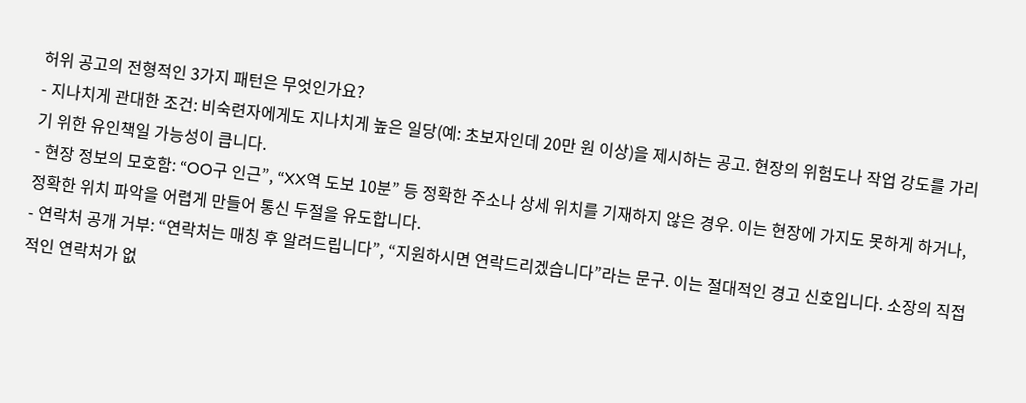허위 공고의 전형적인 3가지 패턴은 무엇인가요?
- 지나치게 관대한 조건: 비숙련자에게도 지나치게 높은 일당(예: 초보자인데 20만 원 이상)을 제시하는 공고. 현장의 위험도나 작업 강도를 가리기 위한 유인책일 가능성이 큽니다.
- 현장 정보의 모호함: “OO구 인근”, “XX역 도보 10분” 등 정확한 주소나 상세 위치를 기재하지 않은 경우. 이는 현장에 가지도 못하게 하거나, 정확한 위치 파악을 어렵게 만들어 통신 두절을 유도합니다.
- 연락처 공개 거부: “연락처는 매칭 후 알려드립니다”, “지원하시면 연락드리겠습니다”라는 문구. 이는 절대적인 경고 신호입니다. 소장의 직접적인 연락처가 없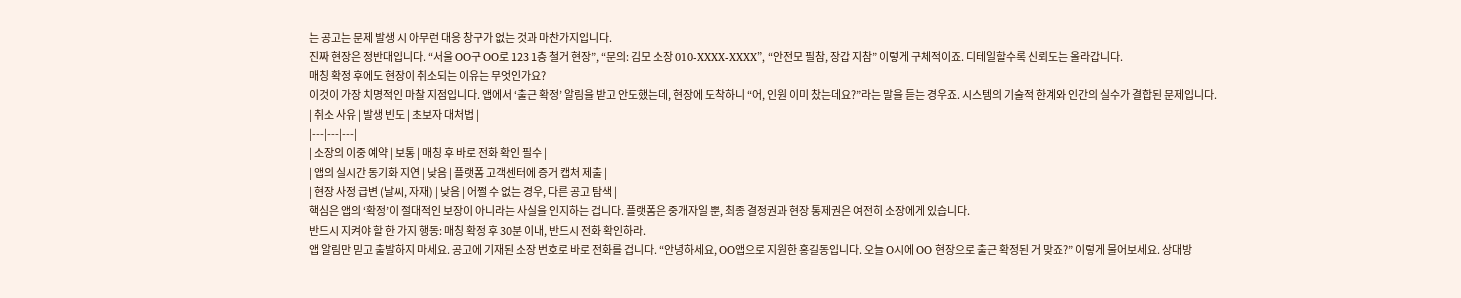는 공고는 문제 발생 시 아무런 대응 창구가 없는 것과 마찬가지입니다.
진짜 현장은 정반대입니다. “서울 OO구 OO로 123 1층 철거 현장”, “문의: 김모 소장 010-XXXX-XXXX”, “안전모 필참, 장갑 지참” 이렇게 구체적이죠. 디테일할수록 신뢰도는 올라갑니다.
매칭 확정 후에도 현장이 취소되는 이유는 무엇인가요?
이것이 가장 치명적인 마찰 지점입니다. 앱에서 ‘출근 확정’ 알림을 받고 안도했는데, 현장에 도착하니 “어, 인원 이미 찼는데요?”라는 말을 듣는 경우죠. 시스템의 기술적 한계와 인간의 실수가 결합된 문제입니다.
| 취소 사유 | 발생 빈도 | 초보자 대처법 |
|---|---|---|
| 소장의 이중 예약 | 보통 | 매칭 후 바로 전화 확인 필수 |
| 앱의 실시간 동기화 지연 | 낮음 | 플랫폼 고객센터에 증거 캡처 제출 |
| 현장 사정 급변 (날씨, 자재) | 낮음 | 어쩔 수 없는 경우, 다른 공고 탐색 |
핵심은 앱의 ‘확정’이 절대적인 보장이 아니라는 사실을 인지하는 겁니다. 플랫폼은 중개자일 뿐, 최종 결정권과 현장 통제권은 여전히 소장에게 있습니다.
반드시 지켜야 할 한 가지 행동: 매칭 확정 후 30분 이내, 반드시 전화 확인하라.
앱 알림만 믿고 출발하지 마세요. 공고에 기재된 소장 번호로 바로 전화를 겁니다. “안녕하세요, OO앱으로 지원한 홍길동입니다. 오늘 O시에 OO 현장으로 출근 확정된 거 맞죠?” 이렇게 물어보세요. 상대방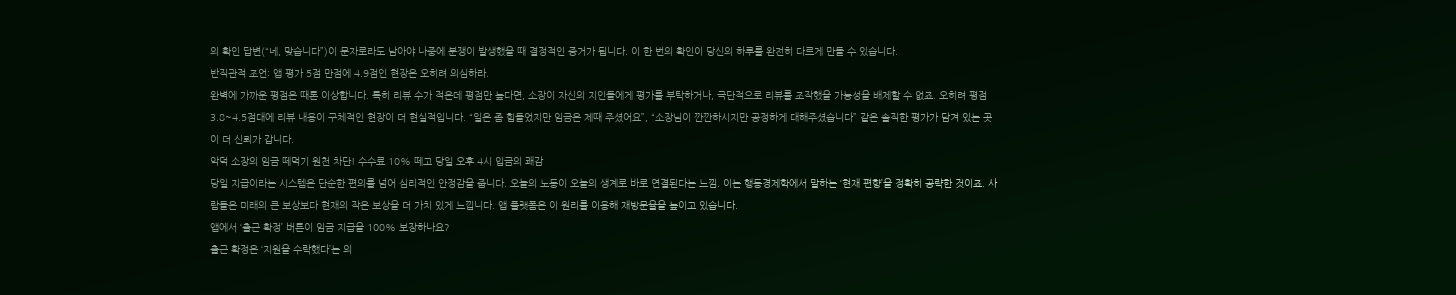의 확인 답변(“네, 맞습니다”)이 문자로라도 남아야 나중에 분쟁이 발생했을 때 결정적인 증거가 됩니다. 이 한 번의 확인이 당신의 하루를 완전히 다르게 만들 수 있습니다.
반직관적 조언: 앱 평가 5점 만점에 4.9점인 현장은 오히려 의심하라.
완벽에 가까운 평점은 때론 이상합니다. 특히 리뷰 수가 적은데 평점만 높다면, 소장이 자신의 지인들에게 평가를 부탁하거나, 극단적으로 리뷰를 조작했을 가능성을 배제할 수 없죠. 오히려 평점 3.8~4.5점대에 리뷰 내용이 구체적인 현장이 더 현실적입니다. “일은 좀 힘들었지만 임금은 제때 주셨어요”, “소장님이 깐깐하시지만 공정하게 대해주셨습니다” 같은 솔직한 평가가 담겨 있는 곳이 더 신뢰가 갑니다.
악덕 소장의 임금 떼먹기 원천 차단! 수수료 10% 떼고 당일 오후 4시 입금의 쾌감
당일 지급이라는 시스템은 단순한 편의를 넘어 심리적인 안정감을 줍니다. 오늘의 노동이 오늘의 생계로 바로 연결된다는 느낌. 이는 행동경제학에서 말하는 ‘현재 편향’을 정확히 공략한 것이죠. 사람들은 미래의 큰 보상보다 현재의 작은 보상을 더 가치 있게 느낍니다. 앱 플랫폼은 이 원리를 이용해 재방문율을 높이고 있습니다.
앱에서 ‘출근 확정’ 버튼이 임금 지급을 100% 보장하나요?
출근 확정은 ‘지원을 수락했다’는 의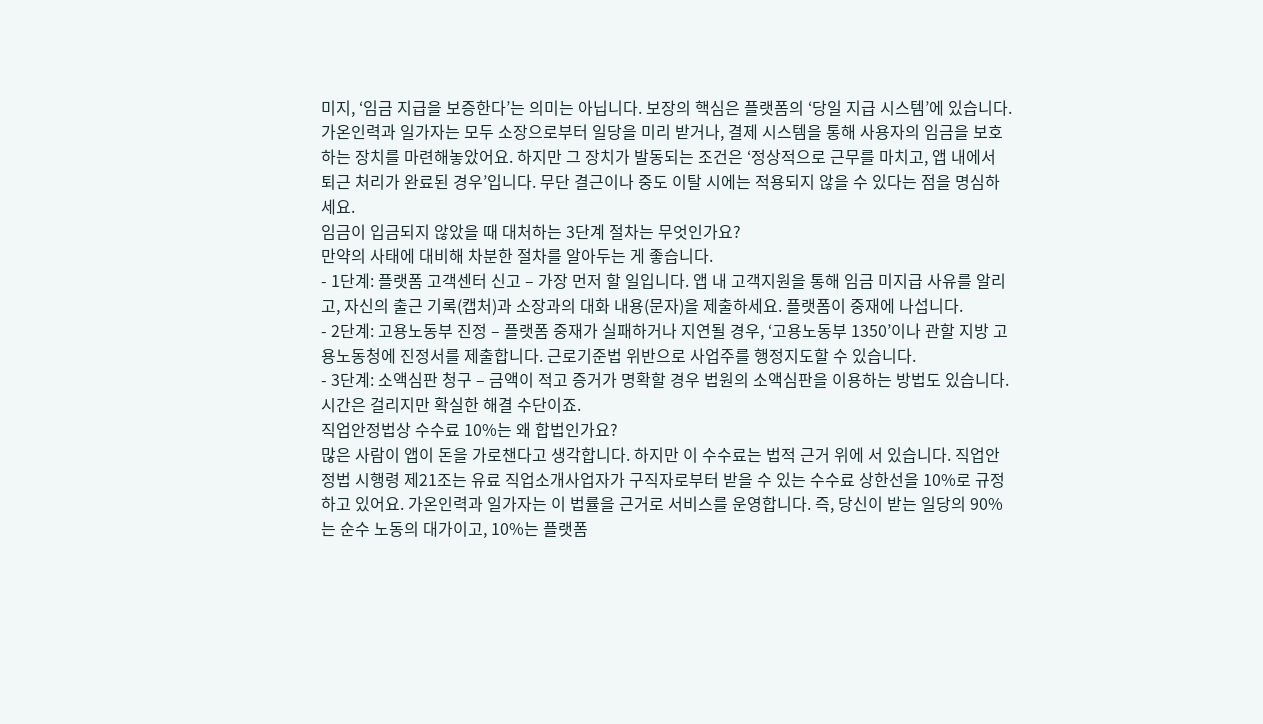미지, ‘임금 지급을 보증한다’는 의미는 아닙니다. 보장의 핵심은 플랫폼의 ‘당일 지급 시스템’에 있습니다. 가온인력과 일가자는 모두 소장으로부터 일당을 미리 받거나, 결제 시스템을 통해 사용자의 임금을 보호하는 장치를 마련해놓았어요. 하지만 그 장치가 발동되는 조건은 ‘정상적으로 근무를 마치고, 앱 내에서 퇴근 처리가 완료된 경우’입니다. 무단 결근이나 중도 이탈 시에는 적용되지 않을 수 있다는 점을 명심하세요.
임금이 입금되지 않았을 때 대처하는 3단계 절차는 무엇인가요?
만약의 사태에 대비해 차분한 절차를 알아두는 게 좋습니다.
- 1단계: 플랫폼 고객센터 신고 – 가장 먼저 할 일입니다. 앱 내 고객지원을 통해 임금 미지급 사유를 알리고, 자신의 출근 기록(캡처)과 소장과의 대화 내용(문자)을 제출하세요. 플랫폼이 중재에 나섭니다.
- 2단계: 고용노동부 진정 – 플랫폼 중재가 실패하거나 지연될 경우, ‘고용노동부 1350’이나 관할 지방 고용노동청에 진정서를 제출합니다. 근로기준법 위반으로 사업주를 행정지도할 수 있습니다.
- 3단계: 소액심판 청구 – 금액이 적고 증거가 명확할 경우 법원의 소액심판을 이용하는 방법도 있습니다. 시간은 걸리지만 확실한 해결 수단이죠.
직업안정법상 수수료 10%는 왜 합법인가요?
많은 사람이 앱이 돈을 가로챈다고 생각합니다. 하지만 이 수수료는 법적 근거 위에 서 있습니다. 직업안정법 시행령 제21조는 유료 직업소개사업자가 구직자로부터 받을 수 있는 수수료 상한선을 10%로 규정하고 있어요. 가온인력과 일가자는 이 법률을 근거로 서비스를 운영합니다. 즉, 당신이 받는 일당의 90%는 순수 노동의 대가이고, 10%는 플랫폼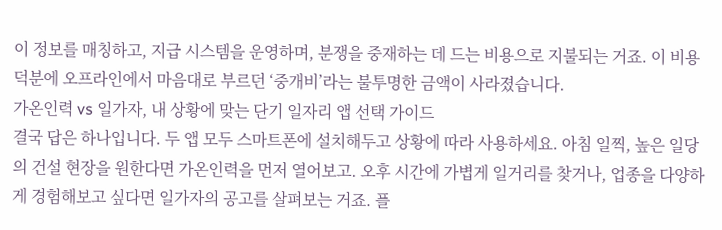이 정보를 매칭하고, 지급 시스템을 운영하며, 분쟁을 중재하는 데 드는 비용으로 지불되는 거죠. 이 비용 덕분에 오프라인에서 마음대로 부르던 ‘중개비’라는 불투명한 금액이 사라졌습니다.
가온인력 vs 일가자, 내 상황에 맞는 단기 일자리 앱 선택 가이드
결국 답은 하나입니다. 두 앱 모두 스마트폰에 설치해두고 상황에 따라 사용하세요. 아침 일찍, 높은 일당의 건설 현장을 원한다면 가온인력을 먼저 열어보고. 오후 시간에 가볍게 일거리를 찾거나, 업종을 다양하게 경험해보고 싶다면 일가자의 공고를 살펴보는 거죠. 플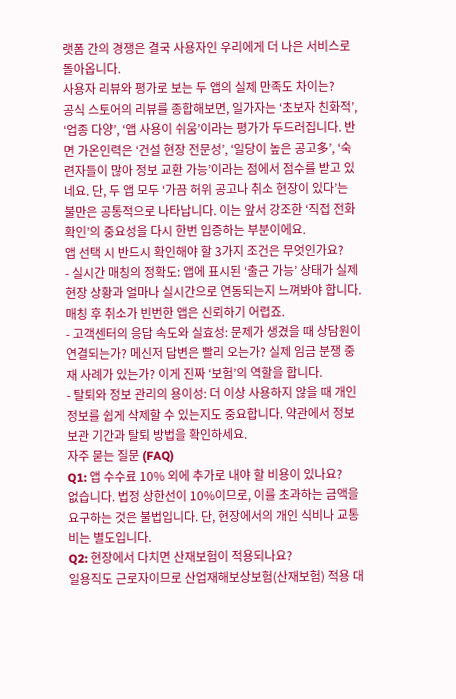랫폼 간의 경쟁은 결국 사용자인 우리에게 더 나은 서비스로 돌아옵니다.
사용자 리뷰와 평가로 보는 두 앱의 실제 만족도 차이는?
공식 스토어의 리뷰를 종합해보면, 일가자는 ‘초보자 친화적’, ‘업종 다양’, ‘앱 사용이 쉬움’이라는 평가가 두드러집니다. 반면 가온인력은 ‘건설 현장 전문성’, ‘일당이 높은 공고多’, ‘숙련자들이 많아 정보 교환 가능’이라는 점에서 점수를 받고 있네요. 단, 두 앱 모두 ‘가끔 허위 공고나 취소 현장이 있다’는 불만은 공통적으로 나타납니다. 이는 앞서 강조한 ‘직접 전화 확인’의 중요성을 다시 한번 입증하는 부분이에요.
앱 선택 시 반드시 확인해야 할 3가지 조건은 무엇인가요?
- 실시간 매칭의 정확도: 앱에 표시된 ‘출근 가능’ 상태가 실제 현장 상황과 얼마나 실시간으로 연동되는지 느껴봐야 합니다. 매칭 후 취소가 빈번한 앱은 신뢰하기 어렵죠.
- 고객센터의 응답 속도와 실효성: 문제가 생겼을 때 상담원이 연결되는가? 메신저 답변은 빨리 오는가? 실제 임금 분쟁 중재 사례가 있는가? 이게 진짜 ‘보험’의 역할을 합니다.
- 탈퇴와 정보 관리의 용이성: 더 이상 사용하지 않을 때 개인정보를 쉽게 삭제할 수 있는지도 중요합니다. 약관에서 정보 보관 기간과 탈퇴 방법을 확인하세요.
자주 묻는 질문 (FAQ)
Q1: 앱 수수료 10% 외에 추가로 내야 할 비용이 있나요?
없습니다. 법정 상한선이 10%이므로, 이를 초과하는 금액을 요구하는 것은 불법입니다. 단, 현장에서의 개인 식비나 교통비는 별도입니다.
Q2: 현장에서 다치면 산재보험이 적용되나요?
일용직도 근로자이므로 산업재해보상보험(산재보험) 적용 대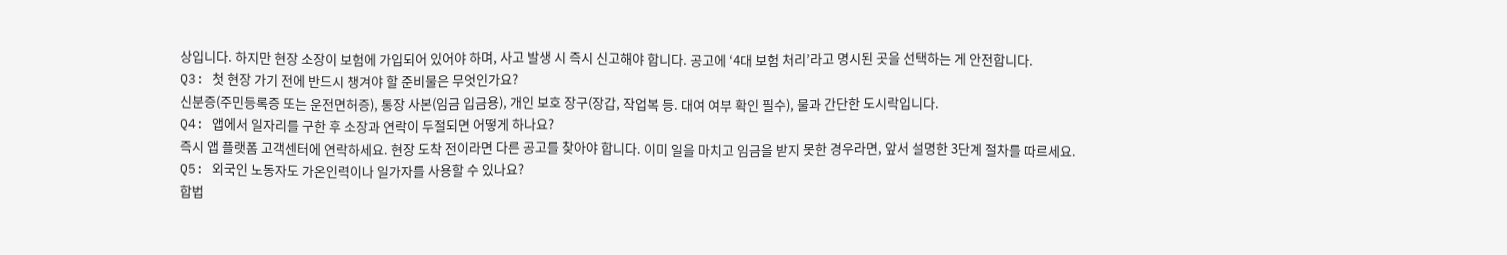상입니다. 하지만 현장 소장이 보험에 가입되어 있어야 하며, 사고 발생 시 즉시 신고해야 합니다. 공고에 ‘4대 보험 처리’라고 명시된 곳을 선택하는 게 안전합니다.
Q3: 첫 현장 가기 전에 반드시 챙겨야 할 준비물은 무엇인가요?
신분증(주민등록증 또는 운전면허증), 통장 사본(임금 입금용), 개인 보호 장구(장갑, 작업복 등. 대여 여부 확인 필수), 물과 간단한 도시락입니다.
Q4: 앱에서 일자리를 구한 후 소장과 연락이 두절되면 어떻게 하나요?
즉시 앱 플랫폼 고객센터에 연락하세요. 현장 도착 전이라면 다른 공고를 찾아야 합니다. 이미 일을 마치고 임금을 받지 못한 경우라면, 앞서 설명한 3단계 절차를 따르세요.
Q5: 외국인 노동자도 가온인력이나 일가자를 사용할 수 있나요?
합법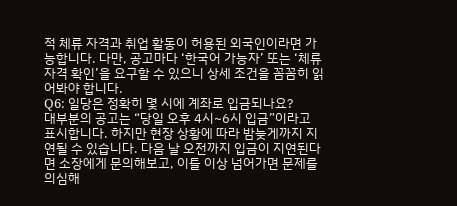적 체류 자격과 취업 활동이 허용된 외국인이라면 가능합니다. 다만, 공고마다 ‘한국어 가능자’ 또는 ‘체류 자격 확인’을 요구할 수 있으니 상세 조건을 꼼꼼히 읽어봐야 합니다.
Q6: 일당은 정확히 몇 시에 계좌로 입금되나요?
대부분의 공고는 “당일 오후 4시~6시 입금”이라고 표시합니다. 하지만 현장 상황에 따라 밤늦게까지 지연될 수 있습니다. 다음 날 오전까지 입금이 지연된다면 소장에게 문의해보고, 이틀 이상 넘어가면 문제를 의심해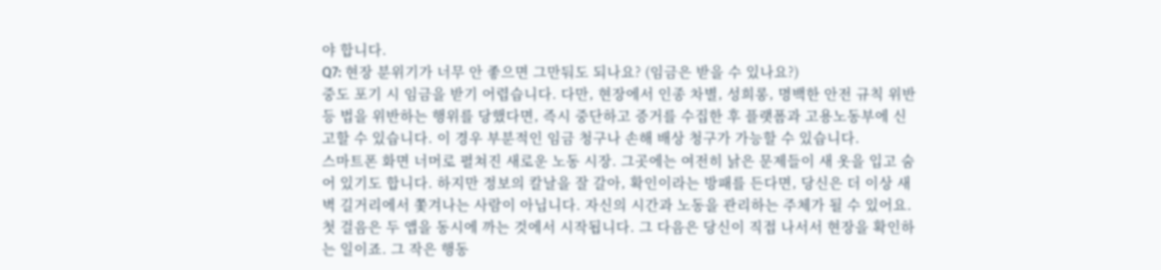야 합니다.
Q7: 현장 분위기가 너무 안 좋으면 그만둬도 되나요? (임금은 받을 수 있나요?)
중도 포기 시 임금을 받기 어렵습니다. 다만, 현장에서 인종 차별, 성희롱, 명백한 안전 규칙 위반 등 법을 위반하는 행위를 당했다면, 즉시 중단하고 증거를 수집한 후 플랫폼과 고용노동부에 신고할 수 있습니다. 이 경우 부분적인 임금 청구나 손해 배상 청구가 가능할 수 있습니다.
스마트폰 화면 너머로 펼쳐진 새로운 노동 시장. 그곳에는 여전히 낡은 문제들이 새 옷을 입고 숨어 있기도 합니다. 하지만 정보의 칼날을 잘 갈아, 확인이라는 방패를 든다면, 당신은 더 이상 새벽 길거리에서 쫓겨나는 사람이 아닙니다. 자신의 시간과 노동을 관리하는 주체가 될 수 있어요. 첫 걸음은 두 앱을 동시에 까는 것에서 시작됩니다. 그 다음은 당신이 직접 나서서 현장을 확인하는 일이죠. 그 작은 행동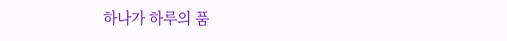하나가 하루의 품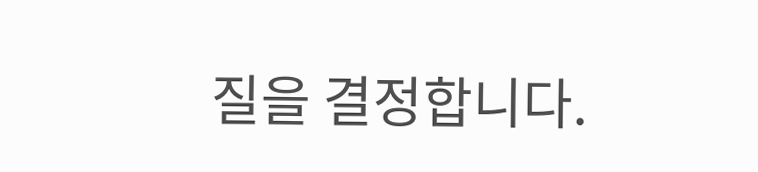질을 결정합니다.